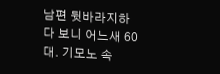남편 뒷바라지하다 보니 어느새 60대. 기모노 속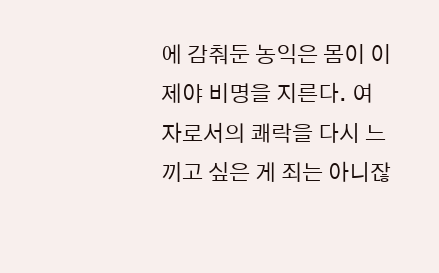에 감춰둔 농익은 몸이 이제야 비명을 지른다. 여자로서의 쾌락을 다시 느끼고 싶은 게 죄는 아니잖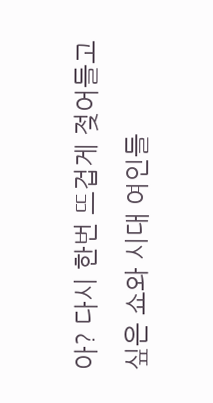아? 다시 한번 뜨겁게 젖어들고 싶은 쇼와 시대 여인들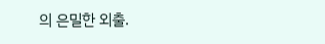의 은밀한 외출.